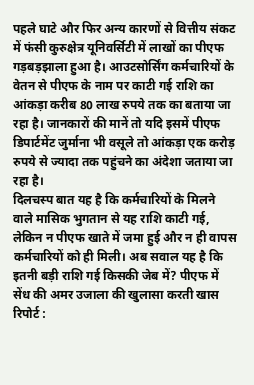पहले घाटे और फिर अन्य कारणों से वित्तीय संकट में फंसी कुरुक्षेत्र यूनिवर्सिटी में लाखों का पीएफ गड़बड़झाला हुआ है। आउटसोर्सिंग कर्मचारियों के वेतन से पीएफ के नाम पर काटी गई राशि का आंकड़ा करीब 80 लाख रुपये तक का बताया जा रहा है। जानकारों की मानें तो यदि इसमें पीएफ डिपार्टमेंट जुर्माना भी वसूले तो आंकड़ा एक करोड़ रुपये से ज्यादा तक पहुंचने का अंदेशा जताया जा रहा है।
दिलचस्प बात यह है कि कर्मचारियों के मिलने वाले मासिक भुगतान से यह राशि काटी गई, लेकिन न पीएफ खाते में जमा हुई और न ही वापस कर्मचारियों को ही मिली। अब सवाल यह है कि इतनी बड़ी राशि गई किसकी जेब में? पीएफ में सेंध की अमर उजाला की खुलासा करती खास रिपोर्ट :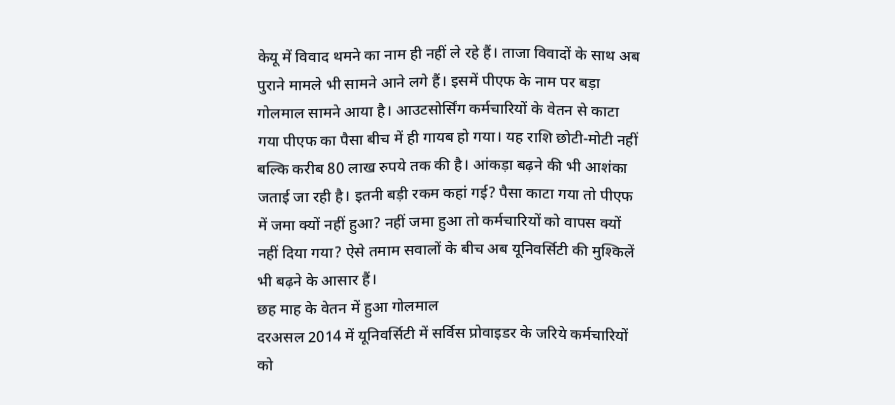केयू में विवाद थमने का नाम ही नहीं ले रहे हैं। ताजा विवादों के साथ अब पुराने मामले भी सामने आने लगे हैं। इसमें पीएफ के नाम पर बड़ा गोलमाल सामने आया है। आउटसोर्सिंग कर्मचारियों के वेतन से काटा गया पीएफ का पैसा बीच में ही गायब हो गया। यह राशि छोटी-मोटी नहीं बल्कि करीब 80 लाख रुपये तक की है। आंकड़ा बढ़ने की भी आशंका जताई जा रही है। इतनी बड़ी रकम कहां गई? पैसा काटा गया तो पीएफ में जमा क्यों नहीं हुआ? नहीं जमा हुआ तो कर्मचारियों को वापस क्यों नहीं दिया गया? ऐसे तमाम सवालों के बीच अब यूनिवर्सिटी की मुश्किलें भी बढ़ने के आसार हैं।
छह माह के वेतन में हुआ गोलमाल
दरअसल 2014 में यूनिवर्सिटी में सर्विस प्रोवाइडर के जरिये कर्मचारियों को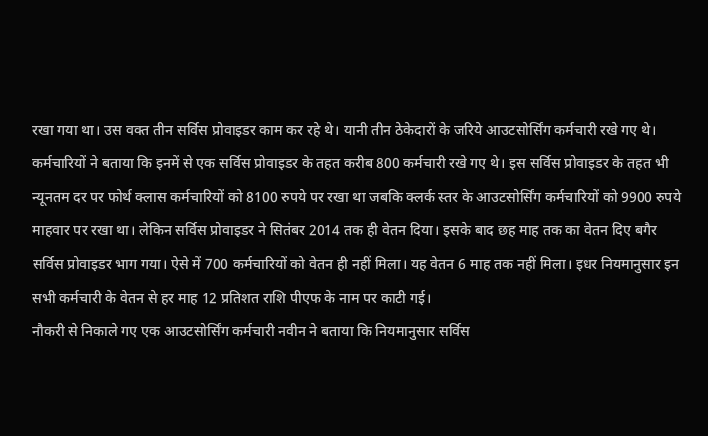रखा गया था। उस वक्त तीन सर्विस प्रोवाइडर काम कर रहे थे। यानी तीन ठेकेदारों के जरिये आउटसोर्सिंग कर्मचारी रखे गए थे। कर्मचारियों ने बताया कि इनमें से एक सर्विस प्रोवाइडर के तहत करीब 800 कर्मचारी रखे गए थे। इस सर्विस प्रोवाइडर के तहत भी न्यूनतम दर पर फोर्थ क्लास कर्मचारियों को 8100 रुपये पर रखा था जबकि क्लर्क स्तर के आउटसोर्सिंग कर्मचारियों को 9900 रुपये माहवार पर रखा था। लेकिन सर्विस प्रोवाइडर ने सितंबर 2014 तक ही वेतन दिया। इसके बाद छह माह तक का वेतन दिए बगैर सर्विस प्रोवाइडर भाग गया। ऐसे में 700 कर्मचारियों को वेतन ही नहीं मिला। यह वेतन 6 माह तक नहीं मिला। इधर नियमानुसार इन सभी कर्मचारी के वेतन से हर माह 12 प्रतिशत राशि पीएफ के नाम पर काटी गई।
नौकरी से निकाले गए एक आउटसोर्सिंग कर्मचारी नवीन ने बताया कि नियमानुसार सर्विस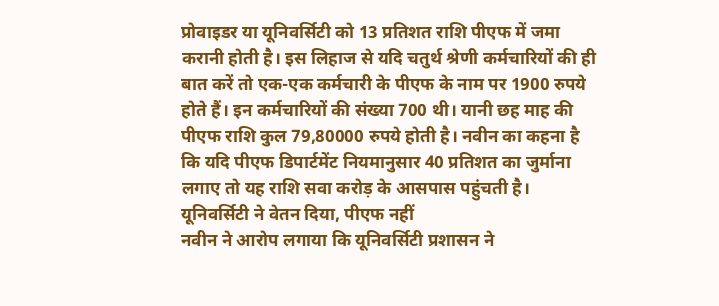प्रोवाइडर या यूनिवर्सिटी को 13 प्रतिशत राशि पीएफ में जमा करानी होती है। इस लिहाज से यदि चतुर्थ श्रेणी कर्मचारियों की ही बात करें तो एक-एक कर्मचारी के पीएफ के नाम पर 1900 रुपये होते हैं। इन कर्मचारियों की संख्या 700 थी। यानी छह माह की पीएफ राशि कुल 79,80000 रुपये होती है। नवीन का कहना है कि यदि पीएफ डिपार्टमेंट नियमानुसार 40 प्रतिशत का जुर्माना लगाए तो यह राशि सवा करोड़ के आसपास पहुंचती है।
यूनिवर्सिटी ने वेतन दिया, पीएफ नहीं
नवीन ने आरोप लगाया कि यूनिवर्सिटी प्रशासन ने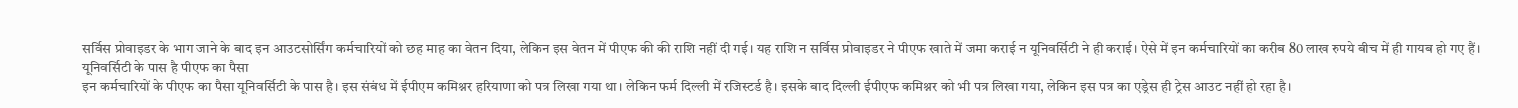सर्विस प्रोवाइडर के भाग जाने के बाद इन आउटसोर्सिंग कर्मचारियों को छह माह का वेतन दिया, लेकिन इस वेतन में पीएफ की की राशि नहीं दी गई। यह राशि न सर्विस प्रोवाइडर ने पीएफ खाते में जमा कराई न यूनिवर्सिटी ने ही कराई। ऐसे में इन कर्मचारियों का करीब 80 लाख रुपये बीच में ही गायब हो गए हैं।
यूनिवर्सिटी के पास है पीएफ का पैसा
इन कर्मचारियों के पीएफ का पैसा यूनिवर्सिटी के पास है। इस संबंध में ईपीएम कमिश्नर हरियाणा को पत्र लिखा गया था। लेकिन फर्म दिल्ली में रजिस्टर्ड है। इसके बाद दिल्ली ईपीएफ कमिश्नर को भी पत्र लिखा गया, लेकिन इस पत्र का एड्रेस ही ट्रेस आउट नहीं हो रहा है।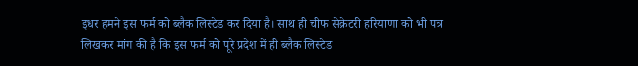इधर हमने इस फर्म को ब्लैक लिस्टेड कर दिया है। साथ ही चीफ सेक्रेटरी हरियाणा को भी पत्र लिखकर मांग की है कि इस फर्म को पूरे प्रदेश में ही ब्लैक लिस्टेड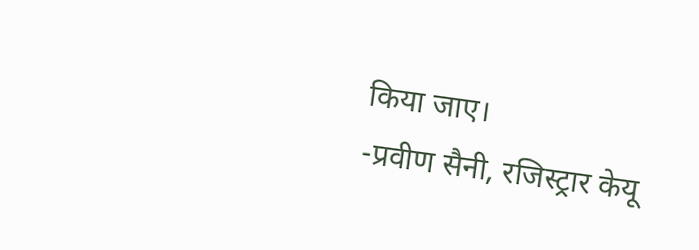किया जाए।
-प्रवीण सैनी, रजिस्ट्रार केयू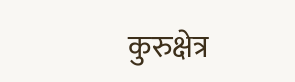कुरुक्षेत्र